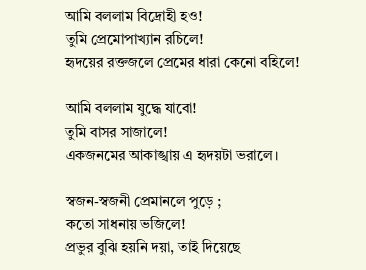আমি বললাম বিদ্রোহী হও!
তুমি প্রেমোপাখ্যান রচিলে!
হৃদয়ের রক্তজলে প্রেমের ধারা কেনো বহিলে!

আমি বললাম যুদ্ধে যাবো!
তুমি বাসর সাজালে!
একজনমের আকাঙ্খায় এ হৃদয়টা ভরালে।

স্বজন-স্বজনী প্রেমানলে পুড়ে ;
কতো সাধনায় ভজিলে!
প্রভুর বুঝি হয়নি দয়া, তাই দিয়েছে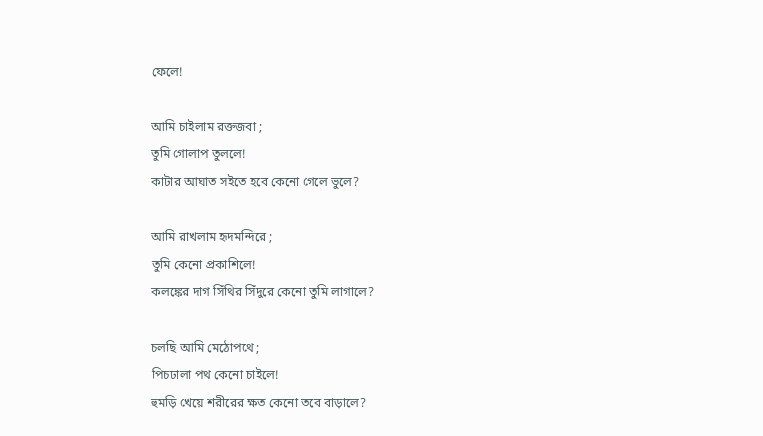ফেলে!

আমি চাইলাম রক্তজবা ;
তুমি গোলাপ তুললে!
কাটার আঘাত সইতে হবে কেনো গেলে ভুলে?

আমি রাখলাম হৃদমন্দিরে ;
তুমি কেনো প্রকাশিলে!
কলঙ্কের দাগ সিঁথির সিঁদুরে কেনো তুমি লাগালে?

চলছি আমি মেঠোপথে ;
পিচঢালা পথ কেনো চাইলে!
হুমড়ি খেয়ে শরীরের ক্ষত কেনো তবে বাড়ালে?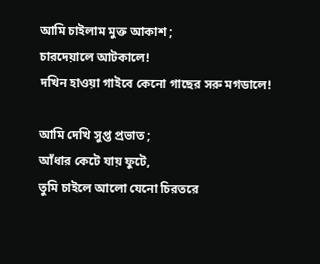আমি চাইলাম মুক্ত আকাশ ;
চারদেয়ালে আটকালে!
দখিন হাওয়া গাইবে কেনো গাছের সরু মগডালে!

আমি দেখি সুপ্ত প্রভাত ;
আঁধার কেটে যায় ফুটে,
তুমি চাইলে আলো যেনো চিরতরে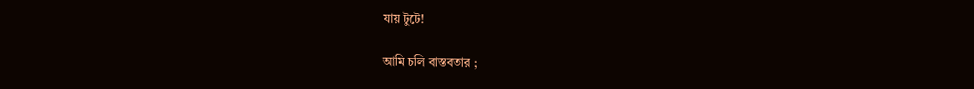যায় টুটে!

আমি চলি বাস্তবতার ;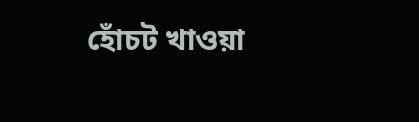হোঁচট খাওয়া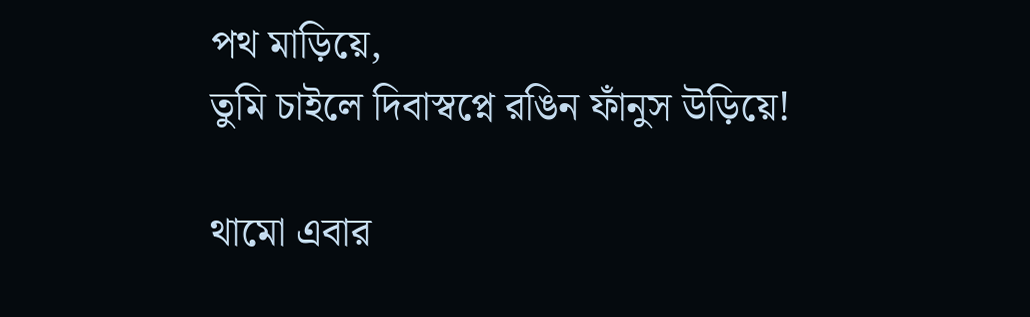পথ মাড়িয়ে,
তুমি চাইলে দিবাস্বপ্নে রঙিন ফাঁনুস উড়িয়ে!

থামো এবার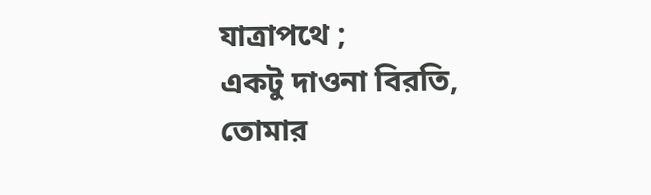যাত্রাপথে ;
একটু দাওনা বিরতি,
তোমার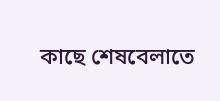কাছে শেষবেলাতে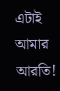এটাই আমার আরতি!